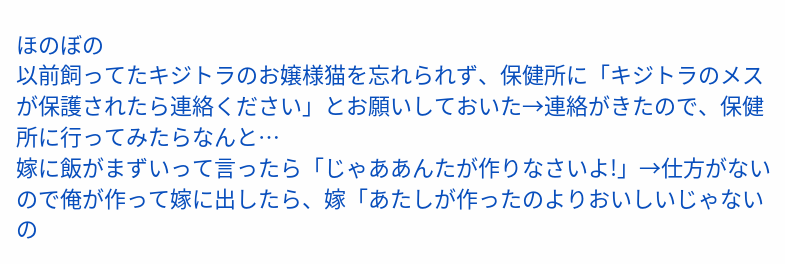ほのぼの
以前飼ってたキジトラのお嬢様猫を忘れられず、保健所に「キジトラのメスが保護されたら連絡ください」とお願いしておいた→連絡がきたので、保健所に行ってみたらなんと…
嫁に飯がまずいって言ったら「じゃああんたが作りなさいよ!」→仕方がないので俺が作って嫁に出したら、嫁「あたしが作ったのよりおいしいじゃないの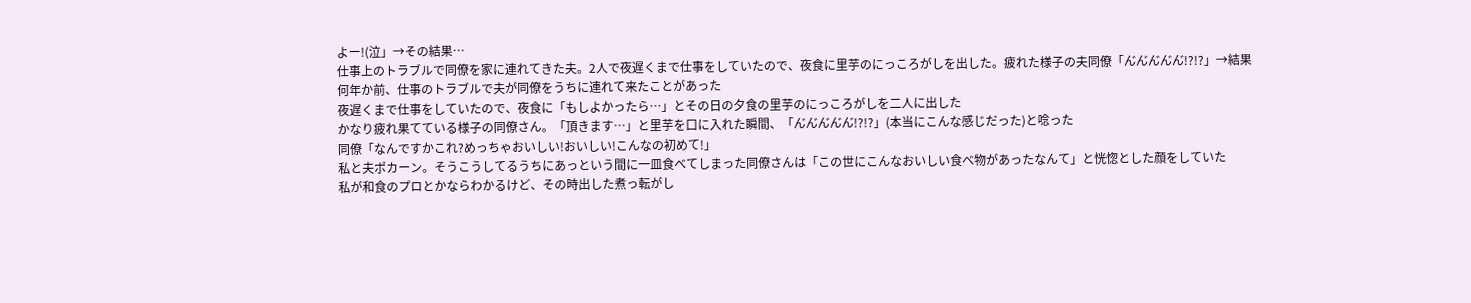よー!(泣」→その結果…
仕事上のトラブルで同僚を家に連れてきた夫。2人で夜遅くまで仕事をしていたので、夜食に里芋のにっころがしを出した。疲れた様子の夫同僚「ん゙ん゙ん゙ん゙ん゙!?!?」→結果
何年か前、仕事のトラブルで夫が同僚をうちに連れて来たことがあった
夜遅くまで仕事をしていたので、夜食に「もしよかったら…」とその日の夕食の里芋のにっころがしを二人に出した
かなり疲れ果てている様子の同僚さん。「頂きます…」と里芋を口に入れた瞬間、「ん゙ん゙ん゙ん゙ん゙!?!?」(本当にこんな感じだった)と唸った
同僚「なんですかこれ?めっちゃおいしい!おいしい!こんなの初めて!」
私と夫ポカーン。そうこうしてるうちにあっという間に一皿食べてしまった同僚さんは「この世にこんなおいしい食べ物があったなんて」と恍惚とした顔をしていた
私が和食のプロとかならわかるけど、その時出した煮っ転がし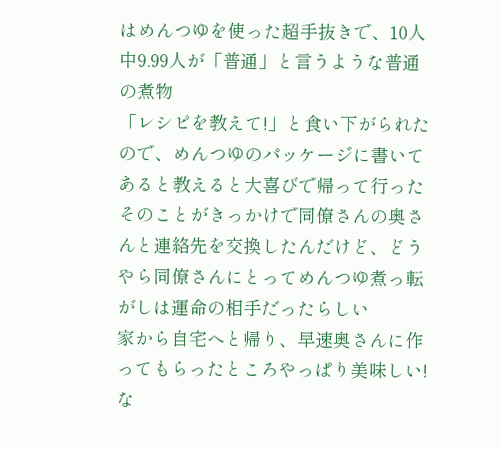はめんつゆを使った超手抜きで、10人中9.99人が「普通」と言うような普通の煮物
「レシピを教えて!」と食い下がられたので、めんつゆのパッケージに書いてあると教えると大喜びで帰って行った
そのことがきっかけで同僚さんの奥さんと連絡先を交換したんだけど、どうやら同僚さんにとってめんつゆ煮っ転がしは運命の相手だったらしい
家から自宅へと帰り、早速奥さんに作ってもらったところやっぱり美味しい!な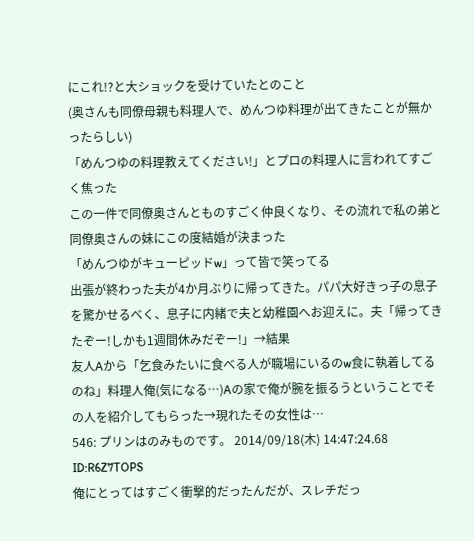にこれ!?と大ショックを受けていたとのこと
(奥さんも同僚母親も料理人で、めんつゆ料理が出てきたことが無かったらしい)
「めんつゆの料理教えてください!」とプロの料理人に言われてすごく焦った
この一件で同僚奥さんとものすごく仲良くなり、その流れで私の弟と同僚奥さんの妹にこの度結婚が決まった
「めんつゆがキューピッドw」って皆で笑ってる
出張が終わった夫が4か月ぶりに帰ってきた。パパ大好きっ子の息子を驚かせるべく、息子に内緒で夫と幼稚園へお迎えに。夫「帰ってきたぞー!しかも1週間休みだぞー!」→結果
友人Aから「乞食みたいに食べる人が職場にいるのw食に執着してるのね」料理人俺(気になる…)Aの家で俺が腕を振るうということでその人を紹介してもらった→現れたその女性は…
546: プリンはのみものです。 2014/09/18(木) 14:47:24.68 ID:R6Z7TOPS
俺にとってはすごく衝撃的だったんだが、スレチだっ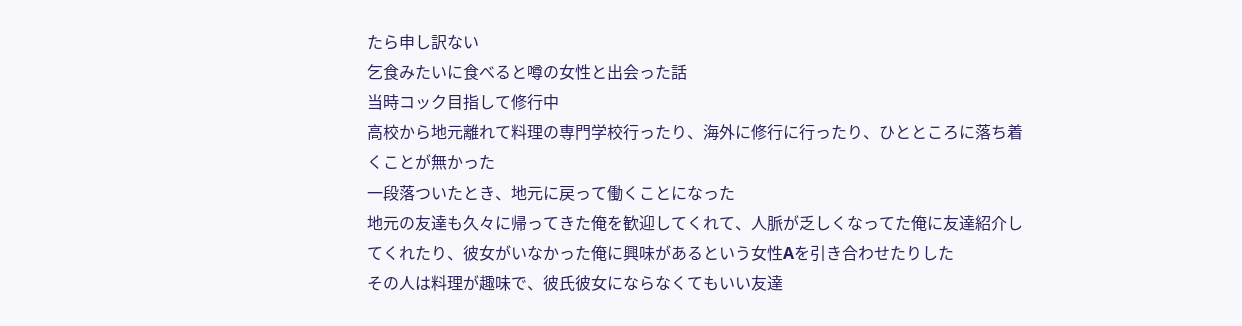たら申し訳ない
乞食みたいに食べると噂の女性と出会った話
当時コック目指して修行中
高校から地元離れて料理の専門学校行ったり、海外に修行に行ったり、ひとところに落ち着くことが無かった
一段落ついたとき、地元に戻って働くことになった
地元の友達も久々に帰ってきた俺を歓迎してくれて、人脈が乏しくなってた俺に友達紹介してくれたり、彼女がいなかった俺に興味があるという女性Aを引き合わせたりした
その人は料理が趣味で、彼氏彼女にならなくてもいい友達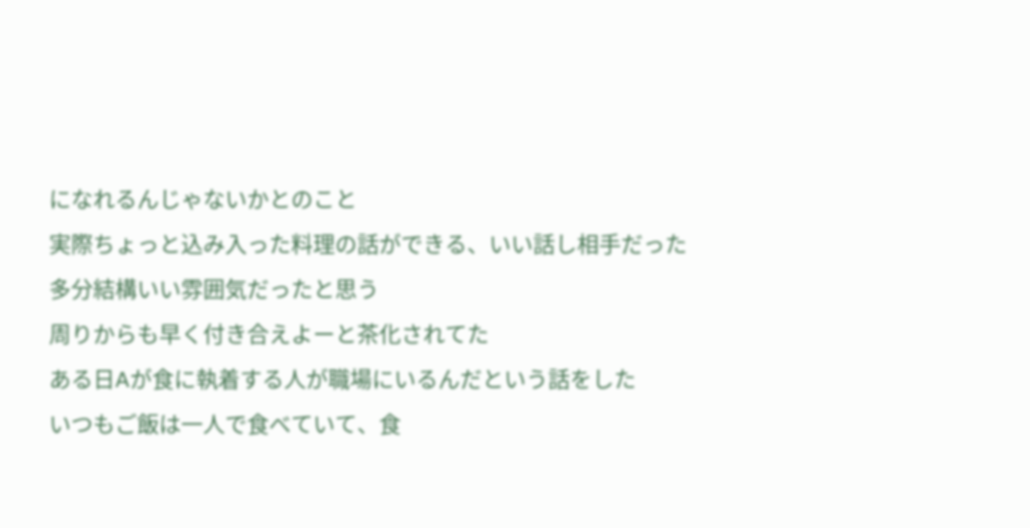になれるんじゃないかとのこと
実際ちょっと込み入った料理の話ができる、いい話し相手だった
多分結構いい雰囲気だったと思う
周りからも早く付き合えよーと茶化されてた
ある日Aが食に執着する人が職場にいるんだという話をした
いつもご飯は一人で食べていて、食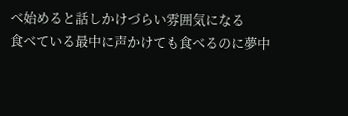べ始めると話しかけづらい雰囲気になる
食べている最中に声かけても食べるのに夢中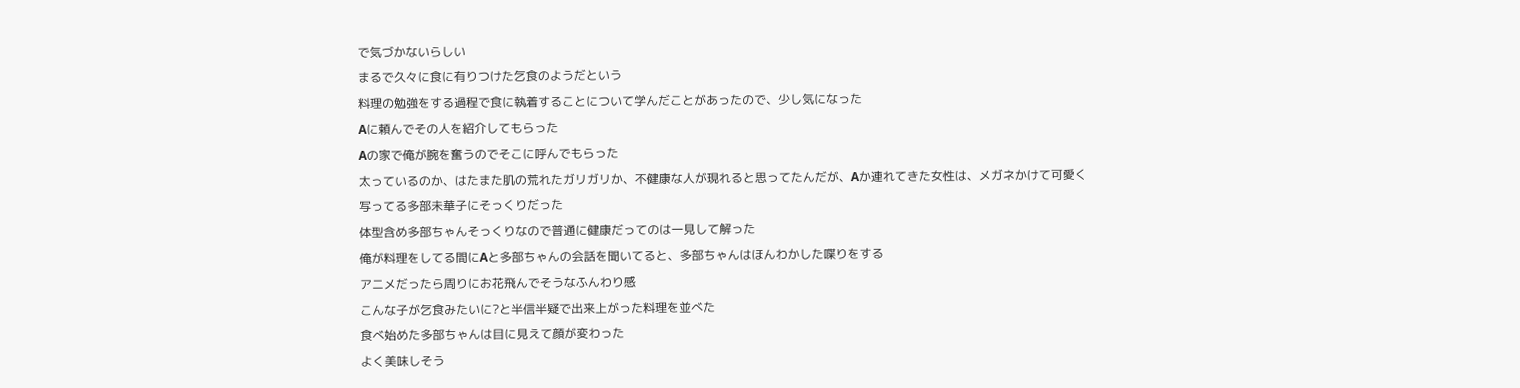で気づかないらしい
まるで久々に食に有りつけた乞食のようだという
料理の勉強をする過程で食に執着することについて学んだことがあったので、少し気になった
Aに頼んでその人を紹介してもらった
Aの家で俺が腕を奮うのでそこに呼んでもらった
太っているのか、はたまた肌の荒れたガリガリか、不健康な人が現れると思ってたんだが、Aか連れてきた女性は、メガネかけて可愛く写ってる多部未華子にそっくりだった
体型含め多部ちゃんそっくりなので普通に健康だってのは一見して解った
俺が料理をしてる間にAと多部ちゃんの会話を聞いてると、多部ちゃんはほんわかした喋りをする
アニメだったら周りにお花飛んでそうなふんわり感
こんな子が乞食みたいに?と半信半疑で出来上がった料理を並べた
食べ始めた多部ちゃんは目に見えて顔が変わった
よく美味しそう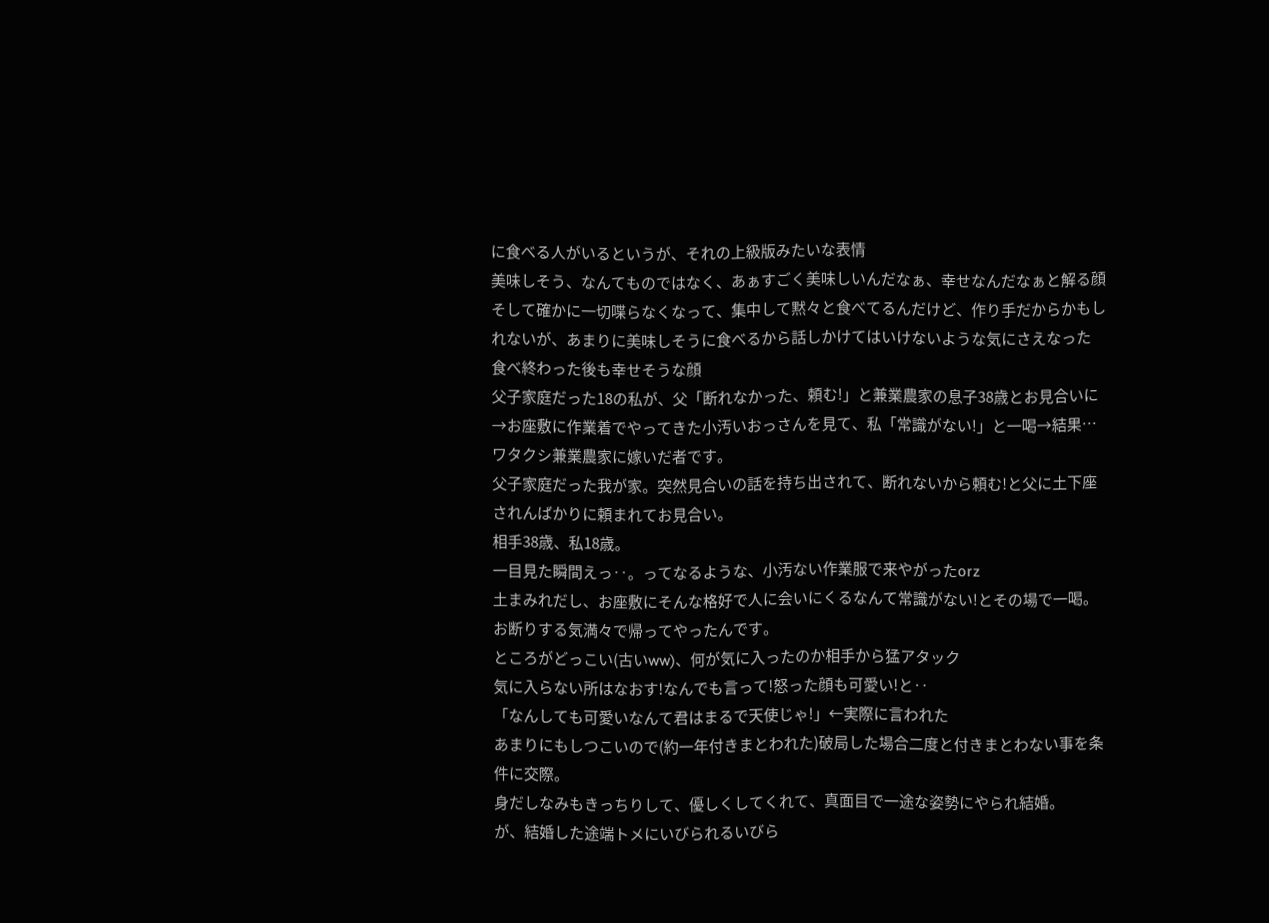に食べる人がいるというが、それの上級版みたいな表情
美味しそう、なんてものではなく、あぁすごく美味しいんだなぁ、幸せなんだなぁと解る顔
そして確かに一切喋らなくなって、集中して黙々と食べてるんだけど、作り手だからかもしれないが、あまりに美味しそうに食べるから話しかけてはいけないような気にさえなった
食べ終わった後も幸せそうな顔
父子家庭だった18の私が、父「断れなかった、頼む!」と兼業農家の息子38歳とお見合いに→お座敷に作業着でやってきた小汚いおっさんを見て、私「常識がない!」と一喝→結果…
ワタクシ兼業農家に嫁いだ者です。
父子家庭だった我が家。突然見合いの話を持ち出されて、断れないから頼む!と父に土下座されんばかりに頼まれてお見合い。
相手38歳、私18歳。
一目見た瞬間えっ‥。ってなるような、小汚ない作業服で来やがったorz
土まみれだし、お座敷にそんな格好で人に会いにくるなんて常識がない!とその場で一喝。
お断りする気満々で帰ってやったんです。
ところがどっこい(古いww)、何が気に入ったのか相手から猛アタック
気に入らない所はなおす!なんでも言って!怒った顔も可愛い!と‥
「なんしても可愛いなんて君はまるで天使じゃ!」←実際に言われた
あまりにもしつこいので(約一年付きまとわれた)破局した場合二度と付きまとわない事を条件に交際。
身だしなみもきっちりして、優しくしてくれて、真面目で一途な姿勢にやられ結婚。
が、結婚した途端トメにいびられるいびら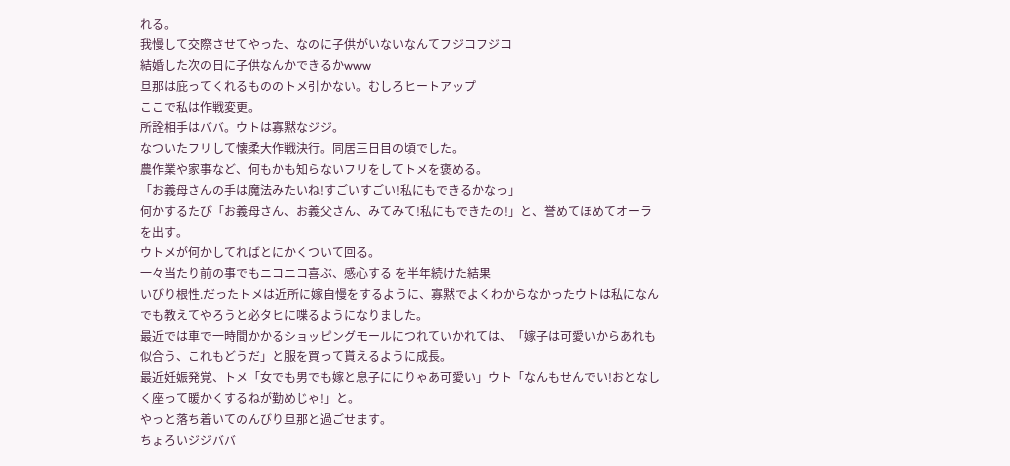れる。
我慢して交際させてやった、なのに子供がいないなんてフジコフジコ
結婚した次の日に子供なんかできるかwww
旦那は庇ってくれるもののトメ引かない。むしろヒートアップ
ここで私は作戦変更。
所詮相手はババ。ウトは寡黙なジジ。
なついたフリして懐柔大作戦決行。同居三日目の頃でした。
農作業や家事など、何もかも知らないフリをしてトメを褒める。
「お義母さんの手は魔法みたいね!すごいすごい!私にもできるかなっ」
何かするたび「お義母さん、お義父さん、みてみて!私にもできたの!」と、誉めてほめてオーラを出す。
ウトメが何かしてればとにかくついて回る。
一々当たり前の事でもニコニコ喜ぶ、感心する を半年続けた結果
いびり根性.だったトメは近所に嫁自慢をするように、寡黙でよくわからなかったウトは私になんでも教えてやろうと必タヒに喋るようになりました。
最近では車で一時間かかるショッピングモールにつれていかれては、「嫁子は可愛いからあれも似合う、これもどうだ」と服を買って貰えるように成長。
最近妊娠発覚、トメ「女でも男でも嫁と息子ににりゃあ可愛い」ウト「なんもせんでい!おとなしく座って暖かくするねが勤めじゃ!」と。
やっと落ち着いてのんびり旦那と過ごせます。
ちょろいジジババ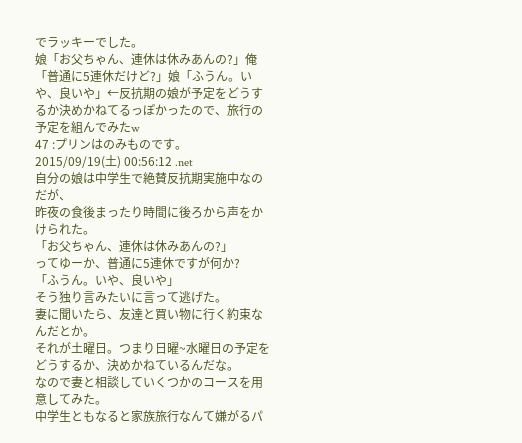でラッキーでした。
娘「お父ちゃん、連休は休みあんの?」俺「普通に5連休だけど?」娘「ふうん。いや、良いや」←反抗期の娘が予定をどうするか決めかねてるっぽかったので、旅行の予定を組んでみたw
47 :プリンはのみものです。 2015/09/19(土) 00:56:12 .net
自分の娘は中学生で絶賛反抗期実施中なのだが、
昨夜の食後まったり時間に後ろから声をかけられた。
「お父ちゃん、連休は休みあんの?」
ってゆーか、普通に5連休ですが何か?
「ふうん。いや、良いや」
そう独り言みたいに言って逃げた。
妻に聞いたら、友達と買い物に行く約束なんだとか。
それが土曜日。つまり日曜~水曜日の予定をどうするか、決めかねているんだな。
なので妻と相談していくつかのコースを用意してみた。
中学生ともなると家族旅行なんて嫌がるパ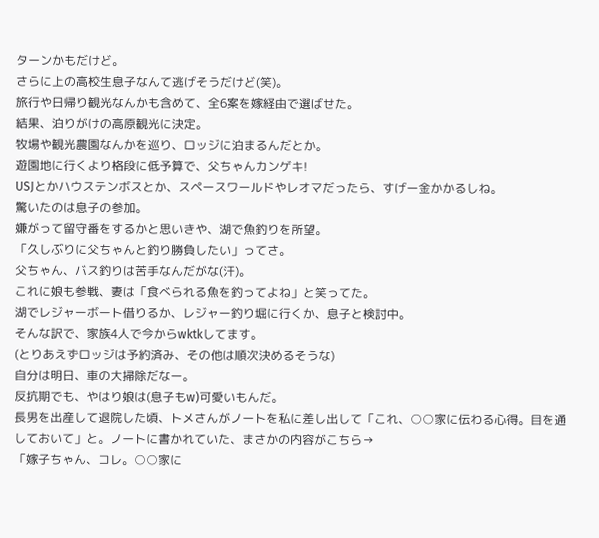ターンかもだけど。
さらに上の高校生息子なんて逃げそうだけど(笑)。
旅行や日帰り観光なんかも含めて、全6案を嫁経由で選ばせた。
結果、泊りがけの高原観光に決定。
牧場や観光農園なんかを巡り、ロッジに泊まるんだとか。
遊園地に行くより格段に低予算で、父ちゃんカンゲキ!
USJとかハウステンボスとか、スペースワールドやレオマだったら、すげー金かかるしね。
驚いたのは息子の参加。
嫌がって留守番をするかと思いきや、湖で魚釣りを所望。
「久しぶりに父ちゃんと釣り勝負したい」ってさ。
父ちゃん、バス釣りは苦手なんだがな(汗)。
これに娘も参戦、妻は「食べられる魚を釣ってよね」と笑ってた。
湖でレジャーボート借りるか、レジャー釣り堀に行くか、息子と検討中。
そんな訳で、家族4人で今からwktkしてます。
(とりあえずロッジは予約済み、その他は順次決めるそうな)
自分は明日、車の大掃除だなー。
反抗期でも、やはり娘は(息子もw)可愛いもんだ。
長男を出産して退院した頃、トメさんがノートを私に差し出して「これ、○○家に伝わる心得。目を通しておいて」と。ノートに書かれていた、まさかの内容がこちら→
「嫁子ちゃん、コレ。○○家に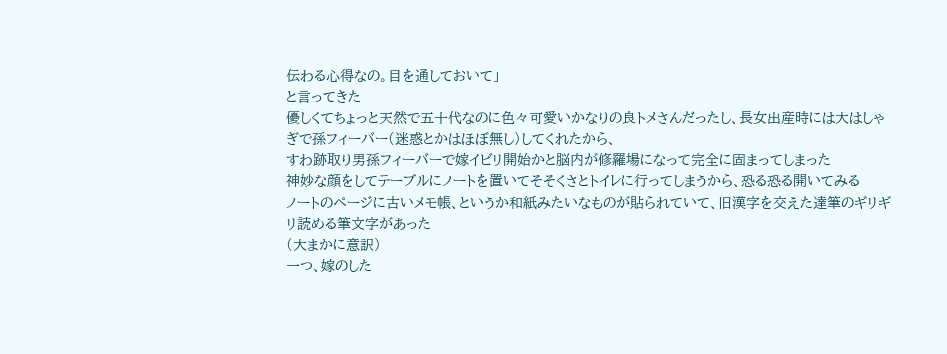伝わる心得なの。目を通しておいて」
と言ってきた
優しくてちょっと天然で五十代なのに色々可愛いかなりの良トメさんだったし、長女出産時には大はしゃぎで孫フィーバー(迷惑とかはほぼ無し)してくれたから、
すわ跡取り男孫フィーバーで嫁イビリ開始かと脳内が修羅場になって完全に固まってしまった
神妙な顔をしてテーブルにノートを置いてそそくさとトイレに行ってしまうから、恐る恐る開いてみる
ノートのページに古いメモ帳、というか和紙みたいなものが貼られていて、旧漢字を交えた達筆のギリギリ読める筆文字があった
(大まかに意訳)
一つ、嫁のした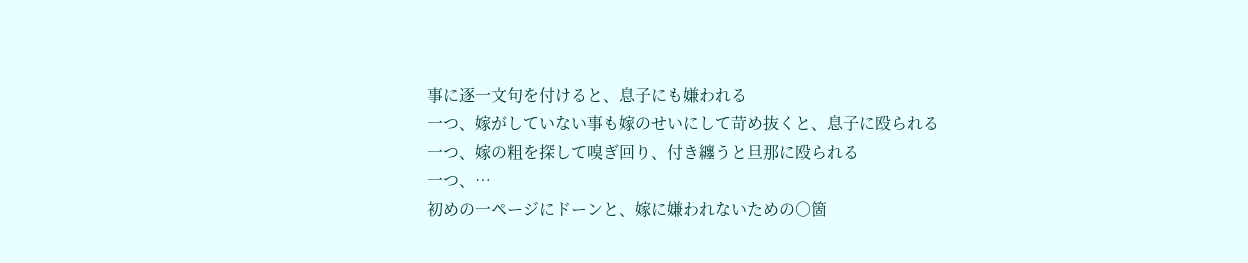事に逐一文句を付けると、息子にも嫌われる
一つ、嫁がしていない事も嫁のせいにして苛め抜くと、息子に殴られる
一つ、嫁の粗を探して嗅ぎ回り、付き纏うと旦那に殴られる
一つ、…
初めの一ページにドーンと、嫁に嫌われないための○箇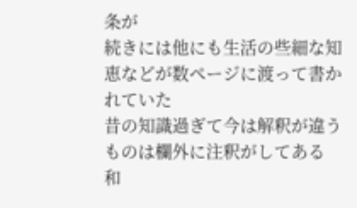条が
続きには他にも生活の些細な知恵などが数ページに渡って書かれていた
昔の知識過ぎて今は解釈が違うものは欄外に注釈がしてある
和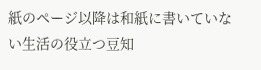紙のページ以降は和紙に書いていない生活の役立つ豆知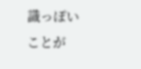識っぽいことが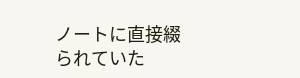ノートに直接綴られていた